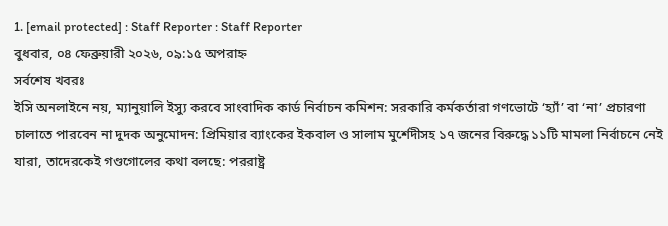1. [email protected] : Staff Reporter : Staff Reporter
বুধবার, ০৪ ফেব্রুয়ারী ২০২৬, ০৯:১৫ অপরাহ্ন
সর্বশেষ খবরঃ
ইসি অনলাইনে নয়, ম্যানুয়ালি ইস্যু করবে সাংবাদিক কার্ড নির্বাচন কমিশন: সরকারি কর্মকর্তারা গণভোটে ‘হ্যাঁ’ বা ‘না’ প্রচারণা চালাতে পারবেন না দুদক অনুমোদন: প্রিমিয়ার ব্যাংকের ইকবাল ও সালাম মুর্শেদীসহ ১৭ জনের বিরুদ্ধে ১১টি মামলা নির্বাচনে নেই যারা, তাদেরকেই গণ্ডগোলের কথা বলছে: পররাষ্ট্র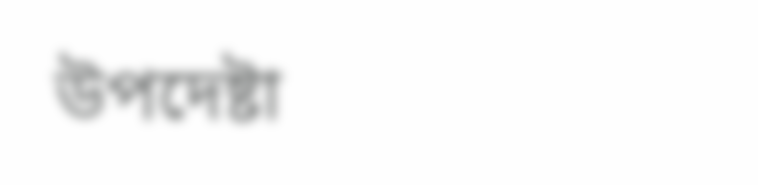উপদেষ্টা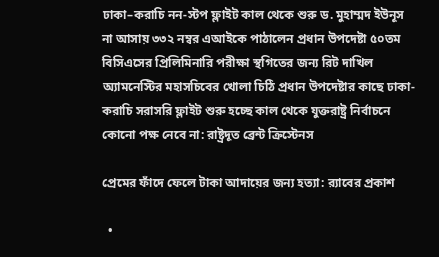ঢাকা–করাচি নন-স্টপ ফ্লাইট কাল থেকে শুরু ড. মুহাম্মদ ইউনূস না আসায় ৩৩২ নম্বর এআইকে পাঠালেন প্রধান উপদেষ্টা ৫০তম বিসিএসের প্রিলিমিনারি পরীক্ষা স্থগিতের জন্য রিট দাখিল অ্যামনেস্টির মহাসচিবের খোলা চিঠি প্রধান উপদেষ্টার কাছে ঢাকা-করাচি সরাসরি ফ্লাইট শুরু হচ্ছে কাল থেকে যুক্তরাষ্ট্র নির্বাচনে কোনো পক্ষ নেবে না: রাষ্ট্রদূত ব্রেন্ট ক্রিস্টেনস

প্রেমের ফাঁদে ফেলে টাকা আদায়ের জন্য হত্যা: র‌্যাবের প্রকাশ

  •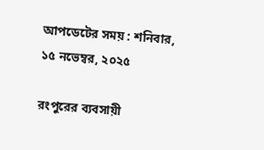আপডেটের সময় : শনিবার, ১৫ নভেম্বর, ২০২৫

রংপুরের ব্যবসায়ী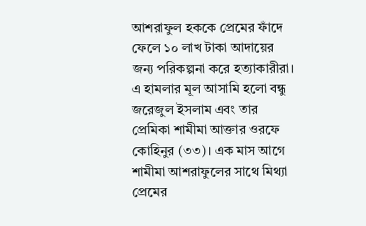আশরাফুল হককে প্রেমের ফাঁদে ফেলে ১০ লাখ টাকা আদায়ের জন্য পরিকল্পনা করে হত্যাকারীরা। এ হামলার মূল আসামি হলো বন্ধু জরেজুল ইসলাম এবং তার প্রেমিকা শামীমা আক্তার ওরফে কোহিনুর (৩৩)। এক মাস আগে শামীমা আশরাফুলের সাথে মিথ্যা প্রেমের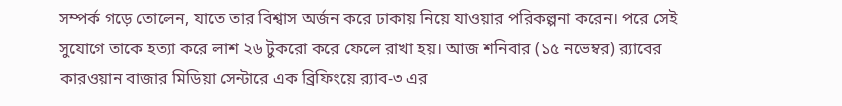সম্পর্ক গড়ে তোলেন, যাতে তার বিশ্বাস অর্জন করে ঢাকায় নিয়ে যাওয়ার পরিকল্পনা করেন। পরে সেই সুযোগে তাকে হত্যা করে লাশ ২৬ টুকরো করে ফেলে রাখা হয়। আজ শনিবার (১৫ নভেম্বর) র‌্যাবের কারওয়ান বাজার মিডিয়া সেন্টারে এক ব্রিফিংয়ে র‌্যাব-৩ এর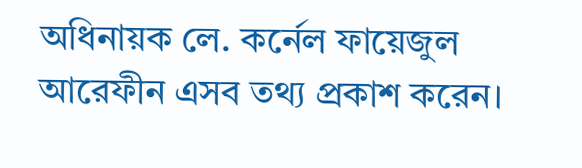অধিনায়ক লে. কর্নেল ফায়েজুল আরেফীন এসব তথ্য প্রকাশ করেন।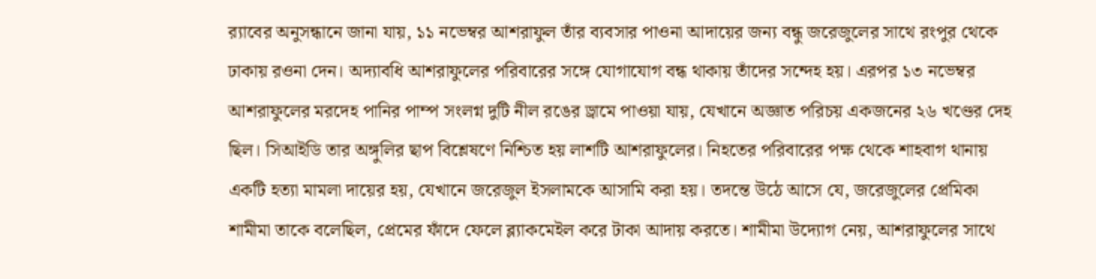র‌্যাবের অনুসন্ধানে জানা যায়, ১১ নভেম্বর আশরাফুল তাঁর ব্যবসার পাওনা আদায়ের জন্য বন্ধু জরেজুলের সাথে রংপুর থেকে ঢাকায় রওনা দেন। অদ্যাবধি আশরাফুলের পরিবারের সঙ্গে যোগাযোগ বন্ধ থাকায় তাঁদের সন্দেহ হয়। এরপর ১৩ নভেম্বর আশরাফুলের মরদেহ পানির পাম্প সংলগ্ন দুটি নীল রঙের ড্রামে পাওয়া যায়, যেখানে অজ্ঞাত পরিচয় একজনের ২৬ খণ্ডের দেহ ছিল। সিআইডি তার অঙ্গুলির ছাপ বিশ্লেষণে নিশ্চিত হয় লাশটি আশরাফুলের। নিহতের পরিবারের পক্ষ থেকে শাহবাগ থানায় একটি হত্যা মামলা দায়ের হয়, যেখানে জরেজুল ইসলামকে আসামি করা হয়। তদন্তে উঠে আসে যে, জরেজুলের প্রেমিকা শামীমা তাকে বলেছিল, প্রেমের ফাঁদে ফেলে ব্ল্যাকমেইল করে টাকা আদায় করতে। শামীমা উদ্যোগ নেয়, আশরাফুলের সাথে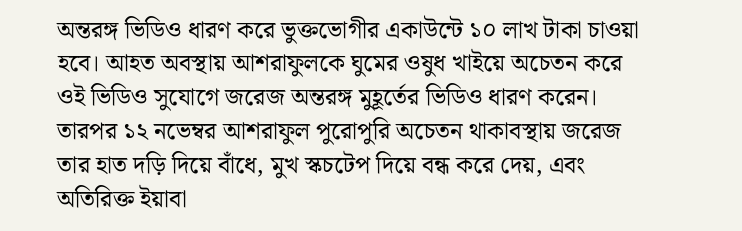অন্তরঙ্গ ভিডিও ধারণ করে ভুক্তভোগীর একাউন্টে ১০ লাখ টাকা চাওয়া হবে। আহত অবস্থায় আশরাফুলকে ঘুমের ওষুধ খাইয়ে অচেতন করে ওই ভিডিও সুযোগে জরেজ অন্তরঙ্গ মুহূর্তের ভিডিও ধারণ করেন। তারপর ১২ নভেম্বর আশরাফুল পুরোপুরি অচেতন থাকাবস্থায় জরেজ তার হাত দড়ি দিয়ে বাঁধে, মুখ স্কচটেপ দিয়ে বন্ধ করে দেয়, এবং অতিরিক্ত ইয়াবা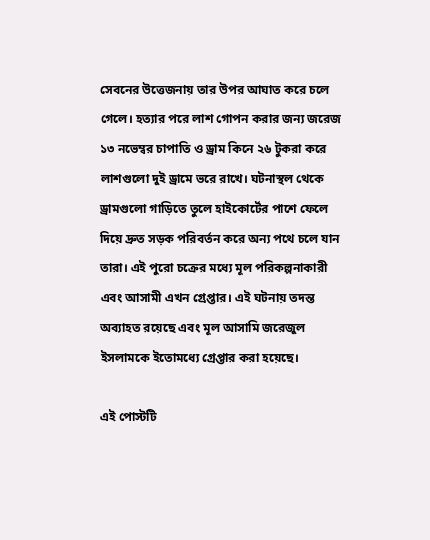সেবনের উত্তেজনায় তার উপর আঘাত করে চলে গেলে। হত্যার পরে লাশ গোপন করার জন্য জরেজ ১৩ নভেম্বর চাপাতি ও ড্রাম কিনে ২৬ টুকরা করে লাশগুলো দুই ড্রামে ভরে রাখে। ঘটনাস্থল থেকে ড্রামগুলো গাড়িতে তুলে হাইকোর্টের পাশে ফেলে দিয়ে দ্রুত সড়ক পরিবর্তন করে অন্য পথে চলে যান তারা। এই পুরো চক্রের মধ্যে মূল পরিকল্পনাকারী এবং আসামী এখন গ্রেপ্তার। এই ঘটনায় তদন্ত অব্যাহত রয়েছে এবং মূল আসামি জরেজুল ইসলামকে ইতোমধ্যে গ্রেপ্তার করা হয়েছে।

এই পোস্টটি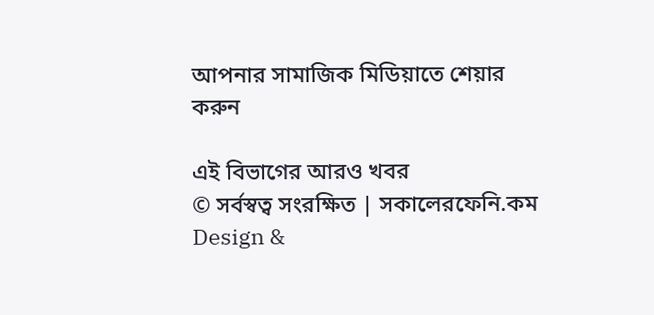আপনার সামাজিক মিডিয়াতে শেয়ার করুন

এই বিভাগের আরও খবর
© সর্বস্বত্ব সংরক্ষিত | সকালেরফেনি.কম
Design &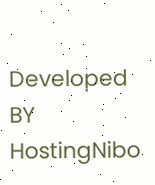Developed BY HostingNibo